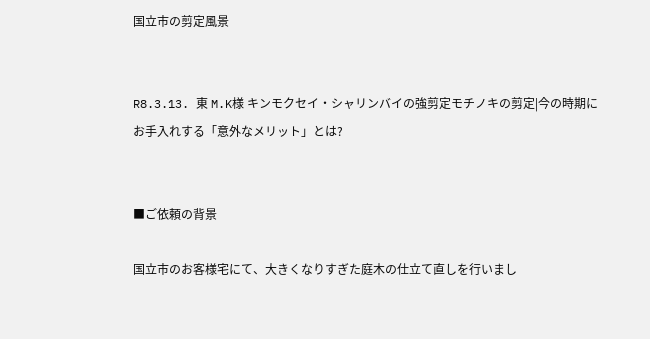国立市の剪定風景


R8.3.13. 東 M.K様 キンモクセイ・シャリンバイの強剪定モチノキの剪定|今の時期にお手入れする「意外なメリット」とは?


■ご依頼の背景

国立市のお客様宅にて、大きくなりすぎた庭木の仕立て直しを行いまし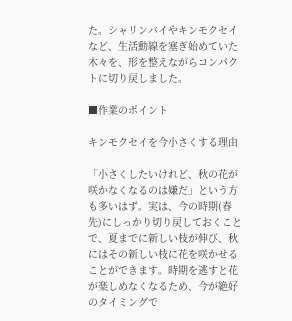た。シャリンバイやキンモクセイなど、生活動線を塞ぎ始めていた木々を、形を整えながらコンパクトに切り戻しました。

■作業のポイント

キンモクセイを今小さくする理由

「小さくしたいけれど、秋の花が咲かなくなるのは嫌だ」という方も多いはず。実は、今の時期(春先)にしっかり切り戻しておくことで、夏までに新しい枝が伸び、秋にはその新しい枝に花を咲かせることができます。時期を逃すと花が楽しめなくなるため、今が絶好のタイミングで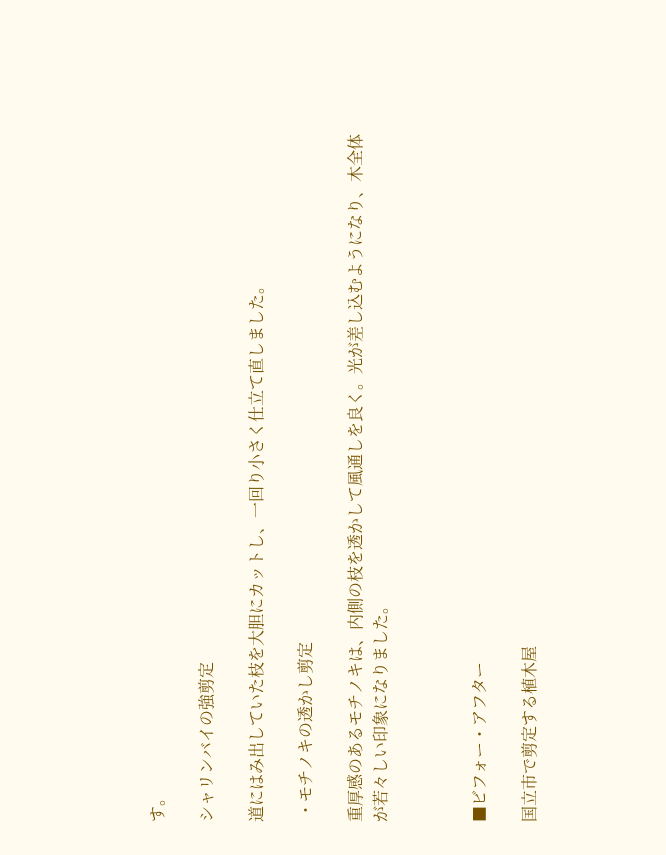す。

シャリンバイの強剪定

道にはみ出していた枝を大胆にカットし、一回り小さく仕立て直しました。

 ・モチノキの透かし剪定

重厚感のあるモチノキは、内側の枝を透かして風通しを良く。光が差し込むようになり、木全体が若々しい印象になりました。



■ビフォー・アフター

国立市で剪定する植木屋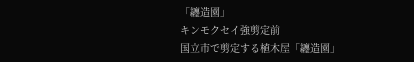「纏造園」
キンモクセイ強剪定前
国立市で剪定する植木屋「纏造園」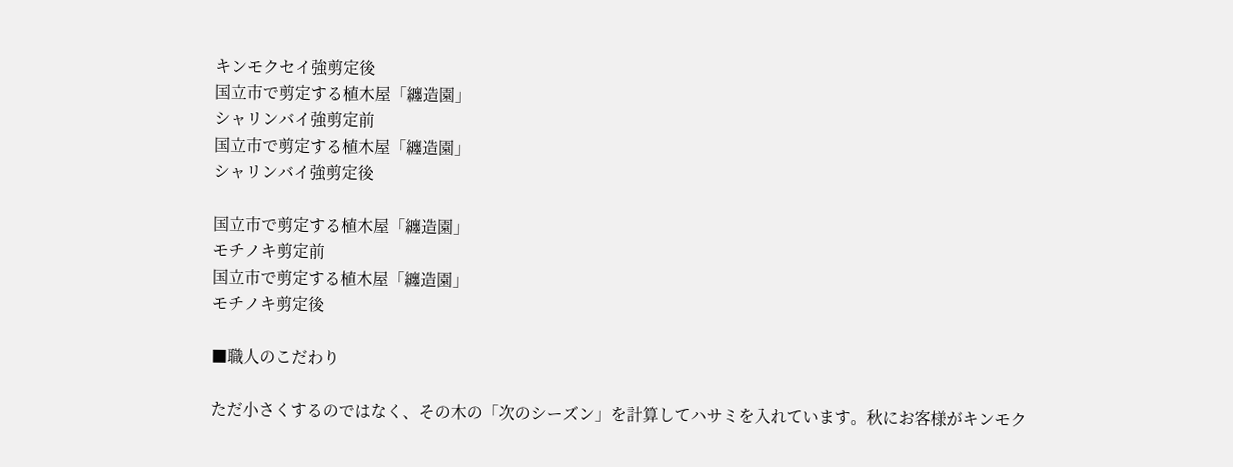キンモクセイ強剪定後
国立市で剪定する植木屋「纏造園」
シャリンバイ強剪定前
国立市で剪定する植木屋「纏造園」
シャリンバイ強剪定後

国立市で剪定する植木屋「纏造園」
モチノキ剪定前
国立市で剪定する植木屋「纏造園」
モチノキ剪定後

■職人のこだわり

ただ小さくするのではなく、その木の「次のシーズン」を計算してハサミを入れています。秋にお客様がキンモク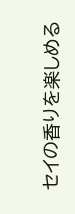セイの香りを楽しめる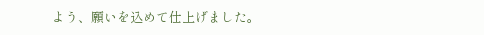よう、願いを込めて仕上げました。